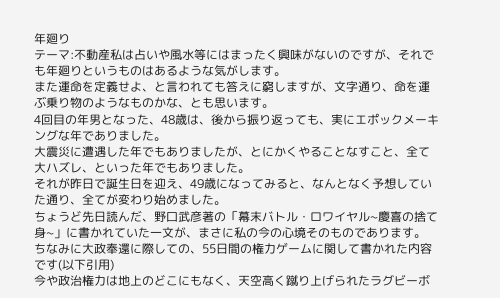年廻り
テーマ:不動産私は占いや風水等にはまったく興味がないのですが、それでも年廻りというものはあるような気がします。
また運命を定義せよ、と言われても答えに窮しますが、文字通り、命を運ぶ乗り物のようなものかな、とも思います。
4回目の年男となった、48歳は、後から振り返っても、実にエポックメーキングな年でありました。
大震災に遭遇した年でもありましたが、とにかくやることなすこと、全て大ハズレ、といった年でもありました。
それが昨日で誕生日を迎え、49歳になってみると、なんとなく予想していた通り、全てが変わり始めました。
ちょうど先日読んだ、野口武彦著の「幕末バトル・ロワイヤル~慶喜の捨て身~」に書かれていた一文が、まさに私の今の心境そのものであります。
ちなみに大政奉還に際しての、55日間の権力ゲームに関して書かれた内容です(以下引用)
今や政治権力は地上のどこにもなく、天空高く蹴り上げられたラグビーボ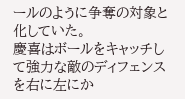ールのように争奪の対象と化していた。
慶喜はボールをキャッチして強力な敵のディフェンスを右に左にか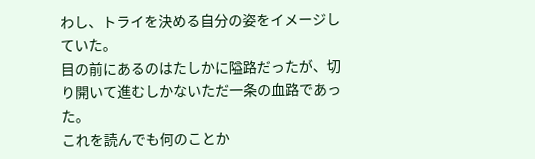わし、トライを決める自分の姿をイメージしていた。
目の前にあるのはたしかに隘路だったが、切り開いて進むしかないただ一条の血路であった。
これを読んでも何のことか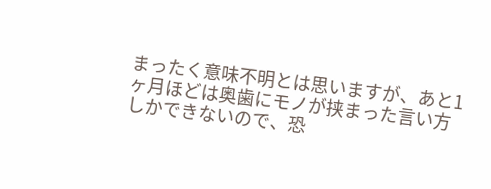まったく意味不明とは思いますが、あと1ヶ月ほどは奥歯にモノが挟まった言い方しかできないので、恐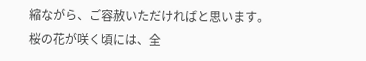縮ながら、ご容赦いただければと思います。
桜の花が咲く頃には、全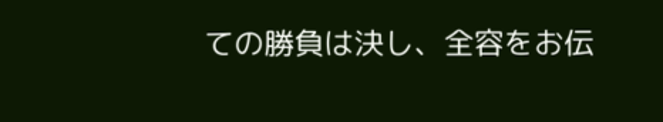ての勝負は決し、全容をお伝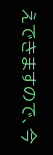えできますので、今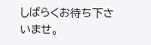しばらくお待ち下さいませ。